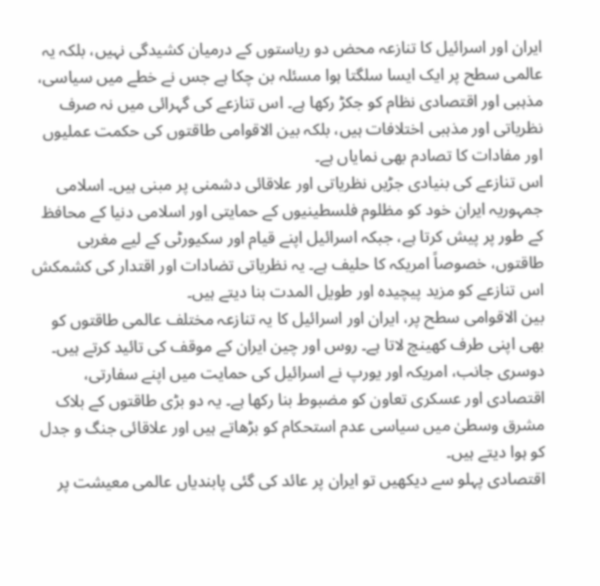ایران اور اسرائیل کا تنازعہ محض دو ریاستوں کے درمیان کشیدگی نہیں، بلکہ یہ عالمی سطح پر ایک ایسا سلگتا ہوا مسئلہ بن چکا ہے جس نے خطے میں سیاسی، مذہبی اور اقتصادی نظام کو جکڑ رکھا ہے۔ اس تنازعے کی گہرائی میں نہ صرف نظریاتی اور مذہبی اختلافات ہیں، بلکہ بین الاقوامی طاقتوں کی حکمت عملیوں اور مفادات کا تصادم بھی نمایاں ہے۔
اس تنازعے کی بنیادی جڑیں نظریاتی اور علاقائی دشمنی پر مبنی ہیں۔ اسلامی جمہوریہ ایران خود کو مظلوم فلسطینیوں کے حمایتی اور اسلامی دنیا کے محافظ کے طور پر پیش کرتا ہے، جبکہ اسرائیل اپنے قیام اور سکیورٹی کے لیے مغربی طاقتوں، خصوصاً امریکہ کا حلیف ہے۔ یہ نظریاتی تضادات اور اقتدار کی کشمکش اس تنازعے کو مزید پیچیدہ اور طویل المدت بنا دیتے ہیں۔
بین الاقوامی سطح پر، ایران اور اسرائیل کا یہ تنازعہ مختلف عالمی طاقتوں کو بھی اپنی طرف کھینچ لاتا ہے۔ روس اور چین ایران کے موقف کی تائید کرتے ہیں۔ دوسری جانب، امریکہ اور یورپ نے اسرائیل کی حمایت میں اپنے سفارتی، اقتصادی اور عسکری تعاون کو مضبوط بنا رکھا ہے۔ یہ دو بڑی طاقتوں کے بلاک مشرق وسطیٰ میں سیاسی عدم استحکام کو بڑھاتے ہیں اور علاقائی جنگ و جدل کو ہوا دیتے ہیں۔
اقتصادی پہلو سے دیکھیں تو ایران پر عائد کی گئی پابندیاں عالمی معیشت پر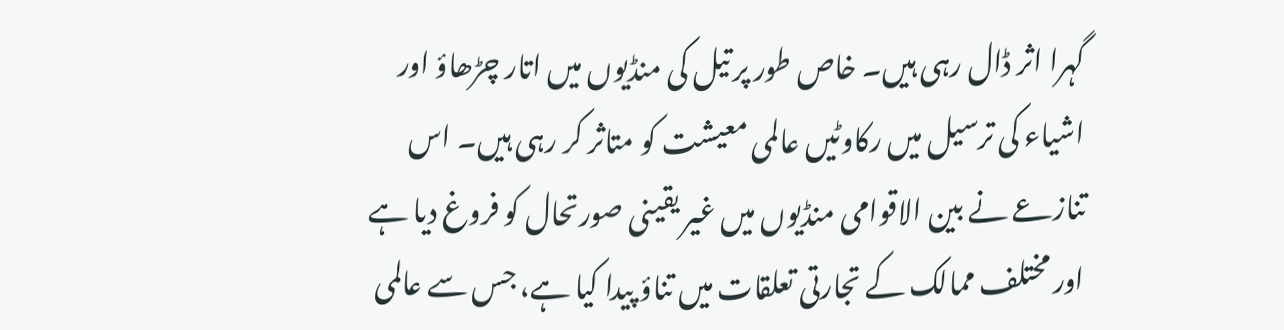گہرا اثر ڈال رہی ہیں۔ خاص طور پر تیل کی منڈیوں میں اتار چڑھاؤ اور اشیاء کی ترسیل میں رکاوٹیں عالمی معیشت کو متاثر کر رہی ہیں۔ اس تنازعے نے بین الاقوامی منڈیوں میں غیر یقینی صورتحال کو فروغ دیا ہے اور مختلف ممالک کے تجارتی تعلقات میں تناؤ پیدا کیا ہے، جس سے عالمی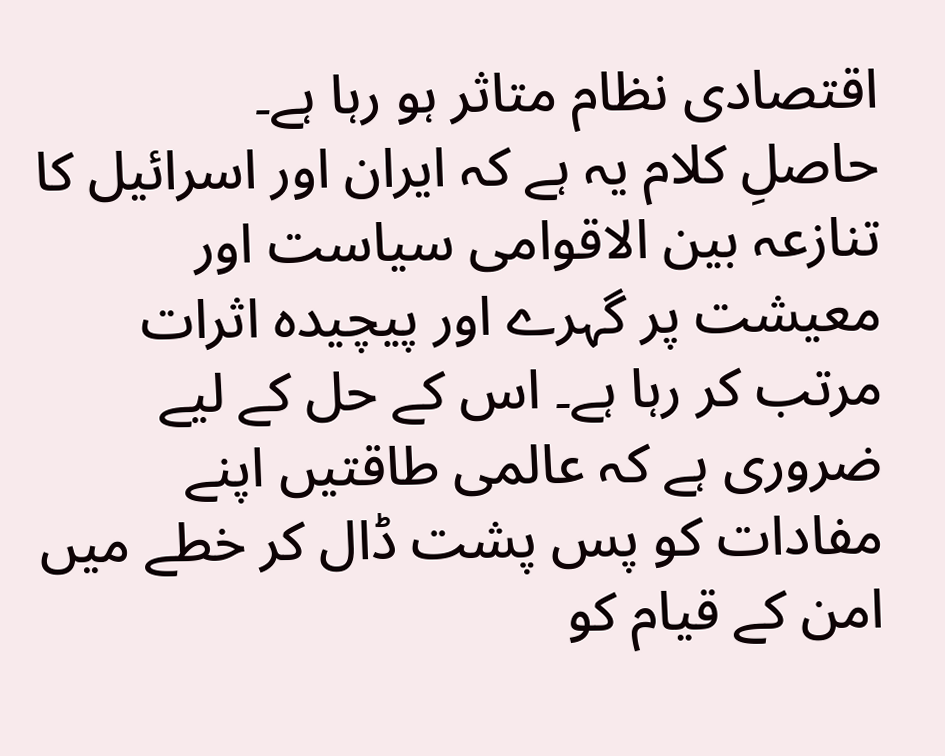اقتصادی نظام متاثر ہو رہا ہے۔
حاصلِ کلام یہ ہے کہ ایران اور اسرائیل کا تنازعہ بین الاقوامی سیاست اور معیشت پر گہرے اور پیچیدہ اثرات مرتب کر رہا ہے۔ اس کے حل کے لیے ضروری ہے کہ عالمی طاقتیں اپنے مفادات کو پس پشت ڈال کر خطے میں امن کے قیام کو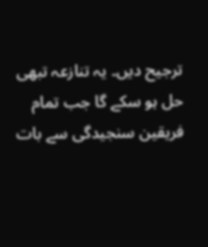ترجیح دیں۔ یہ تنازعہ تبھی حل ہو سکے گا جب تمام فریقین سنجیدگی سے بات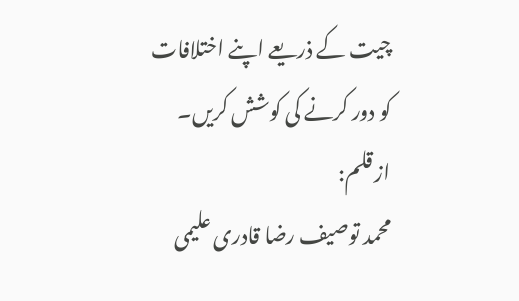چیت کے ذریعے اپنے اختلافات کو دور کرنے کی کوشش کریں۔
از قلم:
محمد توصیف رضا قادری علیمی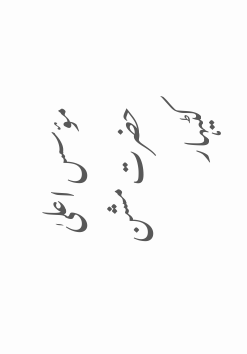مؤسس اعلیٰ حضرت مشن کٹیہار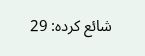شائع کردہ: 29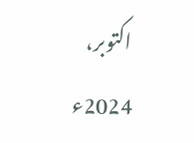اکتوبر، 2024ء